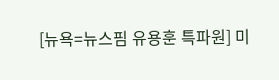[뉴욕=뉴스핌 유용훈 특파원] 미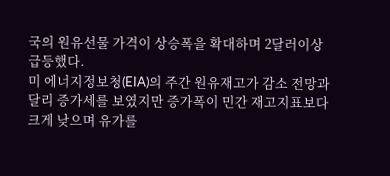국의 원유선물 가격이 상승폭을 확대하며 2달러이상 급등했다.
미 에너지정보청(EIA)의 주간 원유재고가 감소 전망과 달리 증가세를 보였지만 증가폭이 민간 재고지표보다 크게 낮으며 유가를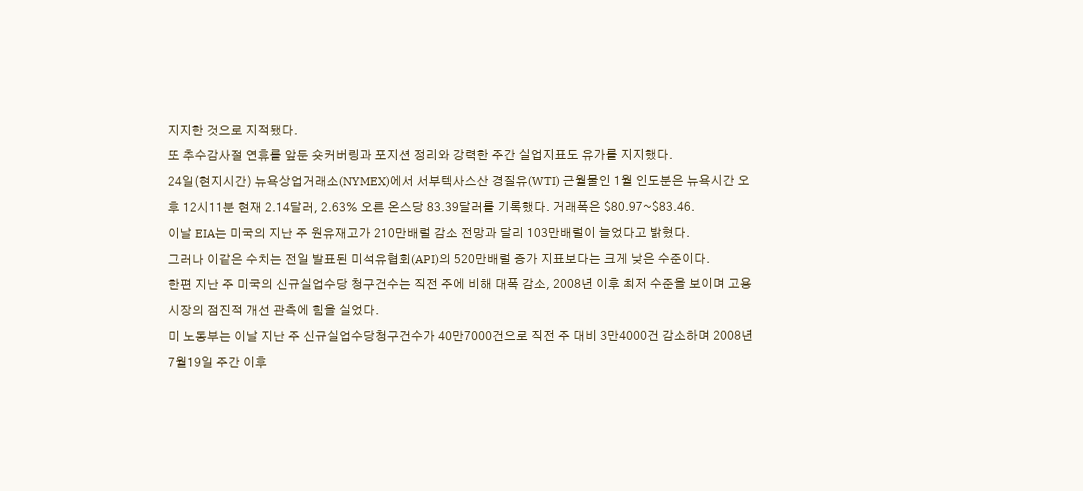지지한 것으로 지적됐다.
또 추수감사절 연휴를 앞둔 숏커버링과 포지션 정리와 강력한 주간 실업지표도 유가를 지지했다.
24일(현지시간) 뉴욕상업거래소(NYMEX)에서 서부텍사스산 경질유(WTI) 근월물인 1월 인도분은 뉴욕시간 오후 12시11분 현재 2.14달러, 2.63% 오른 온스당 83.39달러를 기록했다. 거래폭은 $80.97~$83.46.
이날 EIA는 미국의 지난 주 원유재고가 210만배럴 감소 전망과 달리 103만배럴이 늘었다고 밝혔다.
그러나 이같은 수치는 전일 발표된 미석유협회(API)의 520만배럴 증가 지표보다는 크게 낮은 수준이다.
한편 지난 주 미국의 신규실업수당 청구건수는 직전 주에 비해 대폭 감소, 2008년 이후 최저 수준을 보이며 고용시장의 점진적 개선 관측에 힘을 실었다.
미 노동부는 이날 지난 주 신규실업수당청구건수가 40만7000건으로 직전 주 대비 3만4000건 감소하며 2008년 7월19일 주간 이후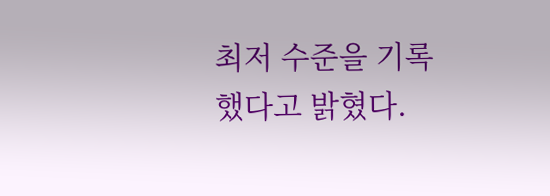최저 수준을 기록했다고 밝혔다.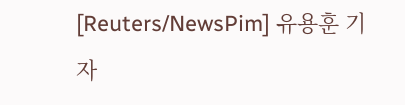[Reuters/NewsPim] 유용훈 기자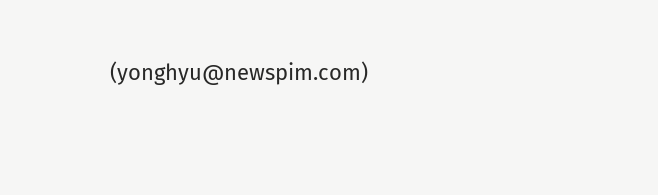(yonghyu@newspim.com)